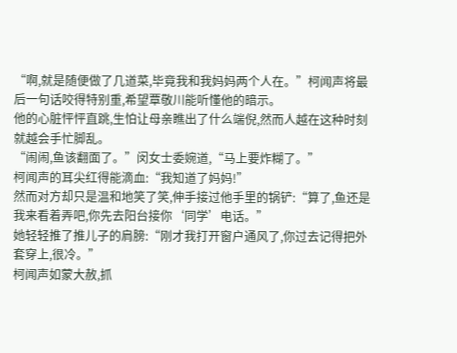“啊,就是随便做了几道菜,毕竟我和我妈妈两个人在。”柯闻声将最后一句话咬得特别重,希望覃敬川能听懂他的暗示。
他的心脏怦怦直跳,生怕让母亲瞧出了什么端倪,然而人越在这种时刻就越会手忙脚乱。
“闹闹,鱼该翻面了。”闵女士委婉道,“马上要炸糊了。”
柯闻声的耳尖红得能滴血:“我知道了妈妈!”
然而对方却只是温和地笑了笑,伸手接过他手里的锅铲:“算了,鱼还是我来看着弄吧,你先去阳台接你‘同学’电话。”
她轻轻推了推儿子的肩膀:“刚才我打开窗户通风了,你过去记得把外套穿上,很冷。”
柯闻声如蒙大赦,抓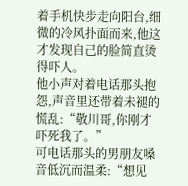着手机快步走向阳台,细微的冷风扑面而来,他这才发现自己的脸简直烫得吓人。
他小声对着电话那头抱怨,声音里还带着未褪的慌乱:“敬川哥,你刚才吓死我了。”
可电话那头的男朋友嗓音低沉而温柔:“想见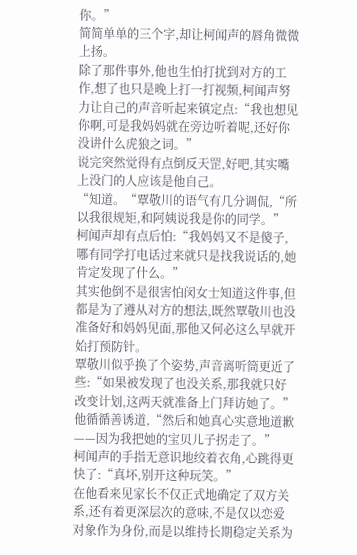你。”
简简单单的三个字,却让柯闻声的唇角微微上扬。
除了那件事外,他也生怕打扰到对方的工作,想了也只是晚上打一打视频,柯闻声努力让自己的声音听起来镇定点:“我也想见你啊,可是我妈妈就在旁边听着呢,还好你没讲什么虎狼之词。”
说完突然觉得有点倒反天罡,好吧,其实嘴上没门的人应该是他自己。
“知道。“覃敬川的语气有几分调侃,“所以我很规矩,和阿姨说我是你的同学。”
柯闻声却有点后怕:“我妈妈又不是傻子,哪有同学打电话过来就只是找我说话的,她肯定发现了什么。”
其实他倒不是很害怕闵女士知道这件事,但都是为了遵从对方的想法,既然覃敬川也没准备好和妈妈见面,那他又何必这么早就开始打预防针。
覃敬川似乎换了个姿势,声音离听筒更近了些:“如果被发现了也没关系,那我就只好改变计划,这两天就准备上门拜访她了。”他循循善诱道,“然后和她真心实意地道歉——因为我把她的宝贝儿子拐走了。”
柯闻声的手指无意识地绞着衣角,心跳得更快了:“真坏,别开这种玩笑。”
在他看来见家长不仅正式地确定了双方关系,还有着更深层次的意味,不是仅以恋爱对象作为身份,而是以维持长期稳定关系为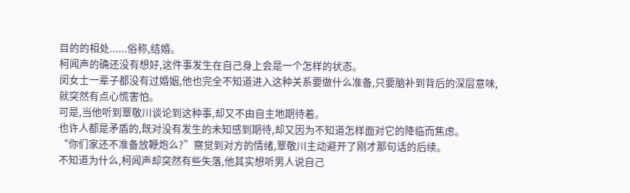目的的相处......俗称,结婚。
柯闻声的确还没有想好,这件事发生在自己身上会是一个怎样的状态。
闵女士一辈子都没有过婚姻,他也完全不知道进入这种关系要做什么准备,只要脑补到背后的深层意味,就突然有点心慌害怕。
可是,当他听到覃敬川谈论到这种事,却又不由自主地期待着。
也许人都是矛盾的,既对没有发生的未知感到期待,却又因为不知道怎样面对它的降临而焦虑。
“你们家还不准备放鞭炮么?”察觉到对方的情绪,覃敬川主动避开了刚才那句话的后续。
不知道为什么,柯闻声却突然有些失落,他其实想听男人说自己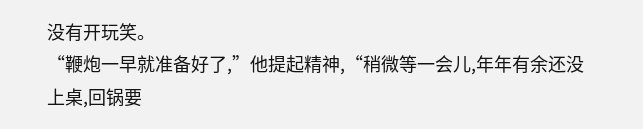没有开玩笑。
“鞭炮一早就准备好了,”他提起精神,“稍微等一会儿,年年有余还没上桌,回锅要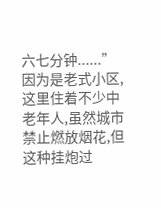六七分钟......”
因为是老式小区,这里住着不少中老年人,虽然城市禁止燃放烟花,但这种挂炮过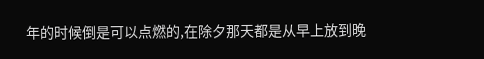年的时候倒是可以点燃的,在除夕那天都是从早上放到晚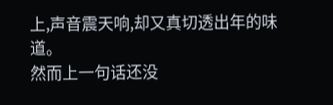上,声音震天响,却又真切透出年的味道。
然而上一句话还没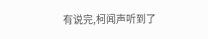有说完,柯闻声听到了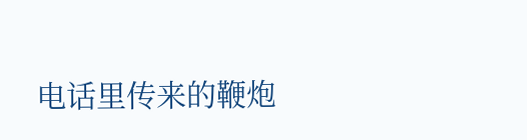电话里传来的鞭炮